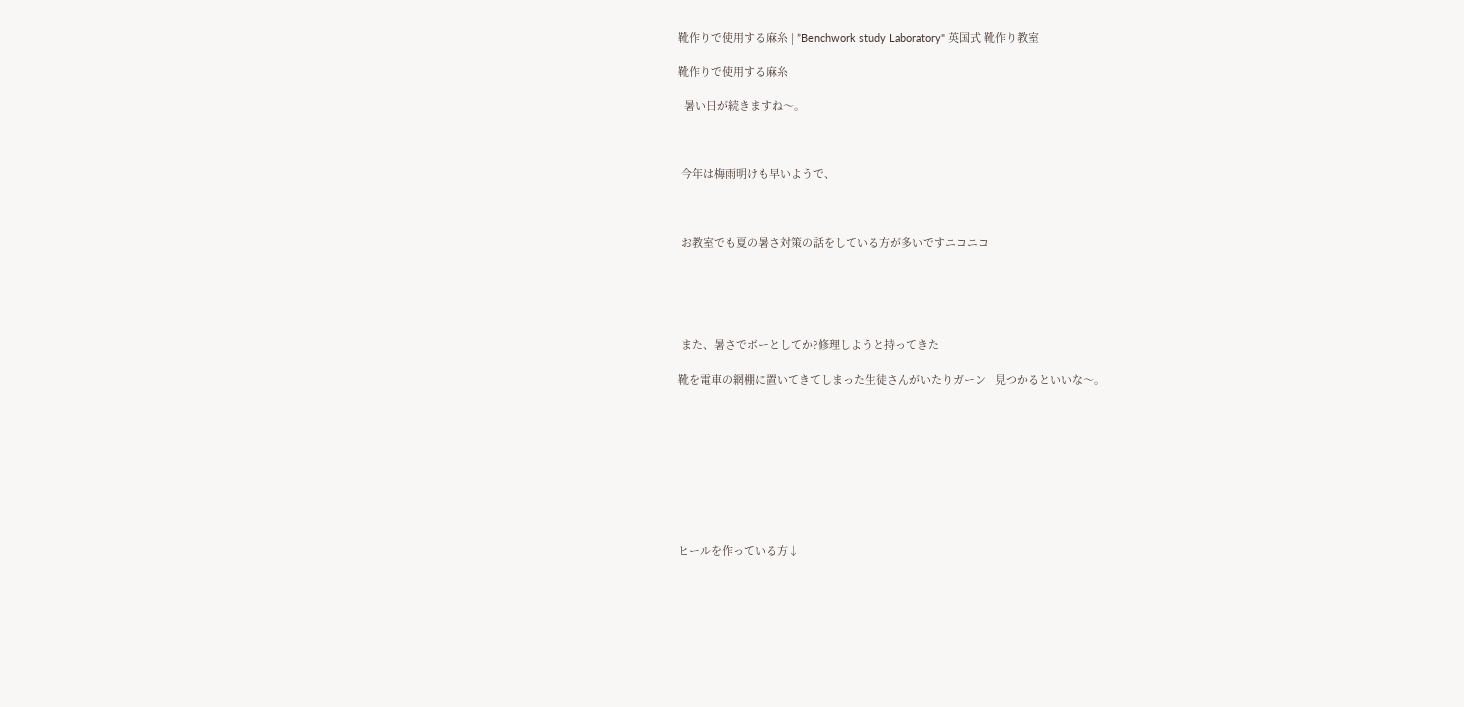靴作りで使用する麻糸 | ”Benchwork study Laboratory" 英国式 靴作り教室

靴作りで使用する麻糸

  暑い日が続きますね〜。



 今年は梅雨明けも早いようで、



 お教室でも夏の暑さ対策の話をしている方が多いですニコニコ





 また、暑さでボーとしてか?修理しようと持ってきた

靴を電車の網棚に置いてきてしまった生徒さんがいたりガーン   見つかるといいな〜。









ヒールを作っている方↓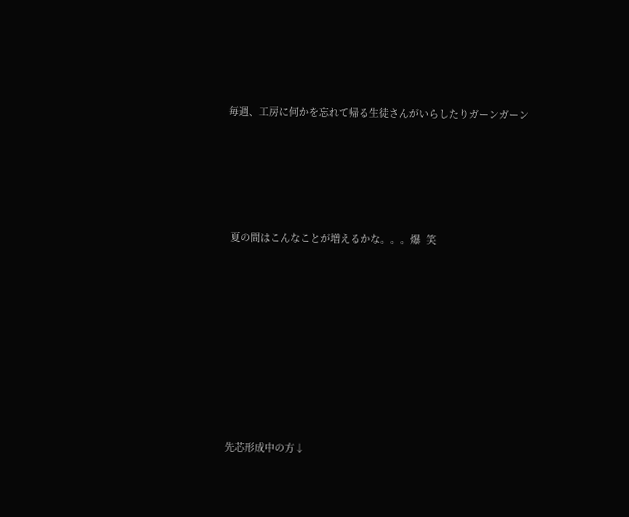毎週、工房に何かを忘れて帰る生徒さんがいらしたりガーンガーン





 夏の間はこんなことが増えるかな。。。爆  笑









先芯形成中の方↓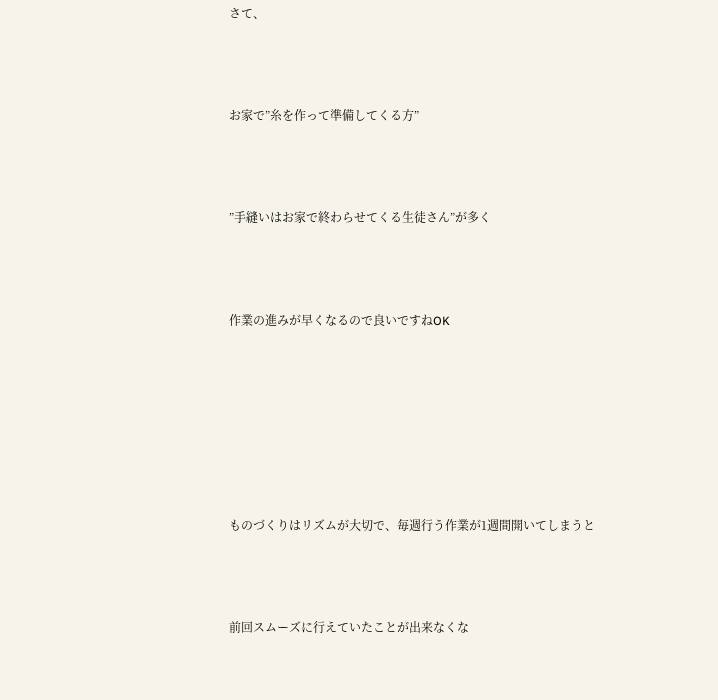さて、



お家で”糸を作って準備してくる方”



”手縫いはお家で終わらせてくる生徒さん”が多く



作業の進みが早くなるので良いですねOK







ものづくりはリズムが大切で、毎週行う作業が1週間開いてしまうと



前回スムーズに行えていたことが出来なくな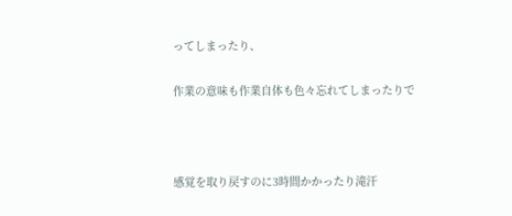ってしまったり、

作業の意味も作業自体も色々忘れてしまったりで



感覚を取り戻すのに3時間かかったり滝汗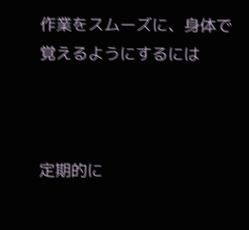作業をスムーズに、身体で覚えるようにするには



定期的に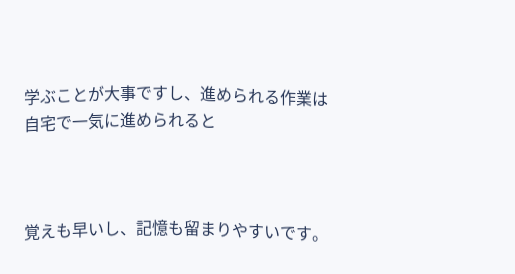学ぶことが大事ですし、進められる作業は自宅で一気に進められると



覚えも早いし、記憶も留まりやすいです。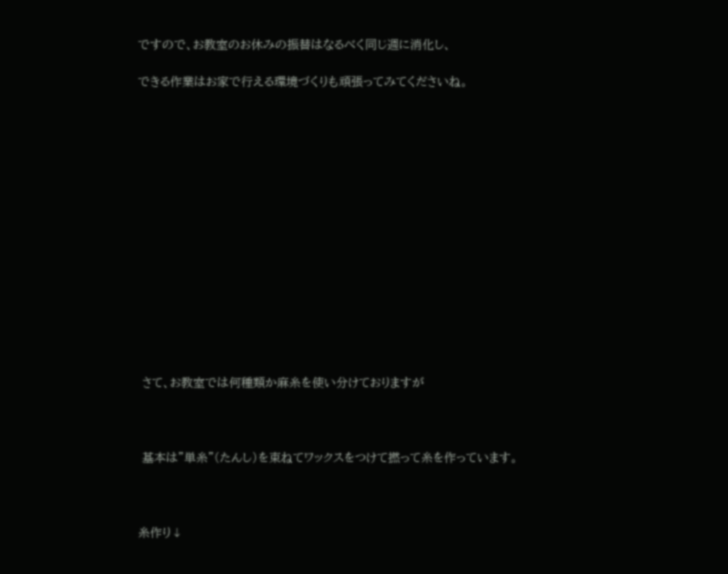ですので、お教室のお休みの振替はなるべく同じ週に消化し、

できる作業はお家で行える環境づくりも頑張ってみてくださいね。















 さて、お教室では何種類か麻糸を使い分けておりますが



 基本は”単糸”(たんし)を束ねてワックスをつけて撚って糸を作っています。



糸作り↓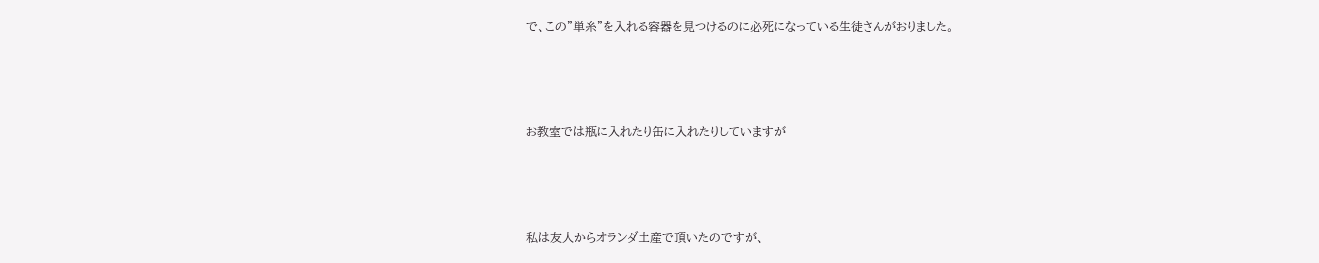で、この”単糸”を入れる容器を見つけるのに必死になっている生徒さんがおりました。





お教室では瓶に入れたり缶に入れたりしていますが





私は友人からオランダ土産で頂いたのですが、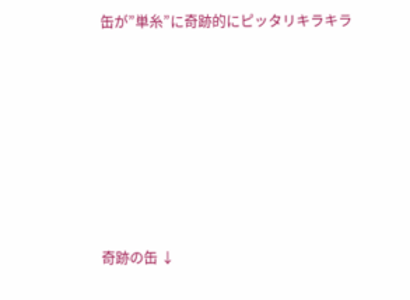缶が”単糸”に奇跡的にピッタリキラキラ







奇跡の缶 ↓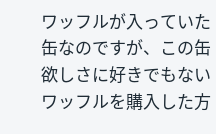ワッフルが入っていた缶なのですが、この缶欲しさに好きでもないワッフルを購入した方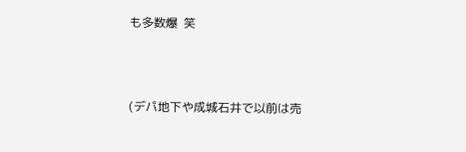も多数爆  笑



(デパ地下や成城石井で以前は売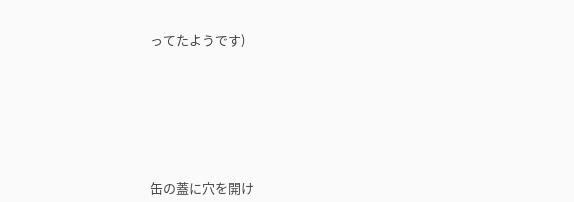ってたようです)







缶の蓋に穴を開け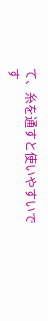て、糸を通すと使いやすいです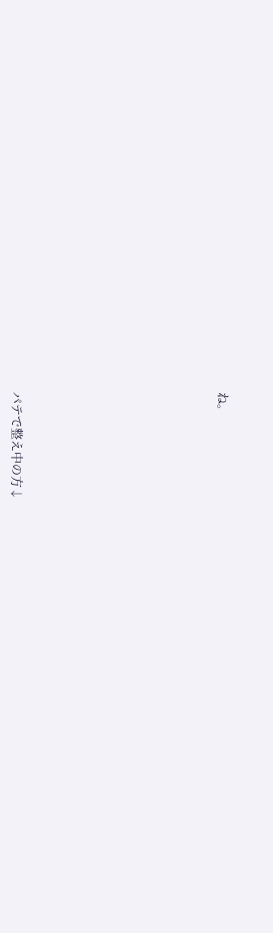ね。











パテで整え中の方↓